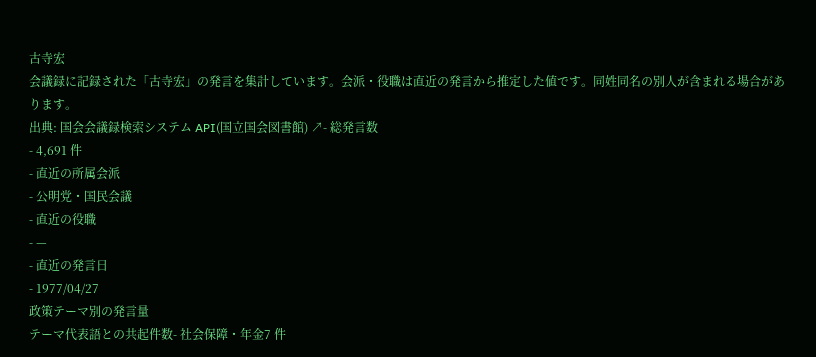古寺宏
会議録に記録された「古寺宏」の発言を集計しています。会派・役職は直近の発言から推定した値です。同姓同名の別人が含まれる場合があります。
出典: 国会会議録検索システム API(国立国会図書館) ↗- 総発言数
- 4,691 件
- 直近の所属会派
- 公明党・国民会議
- 直近の役職
- —
- 直近の発言日
- 1977/04/27
政策テーマ別の発言量
テーマ代表語との共起件数- 社会保障・年金7 件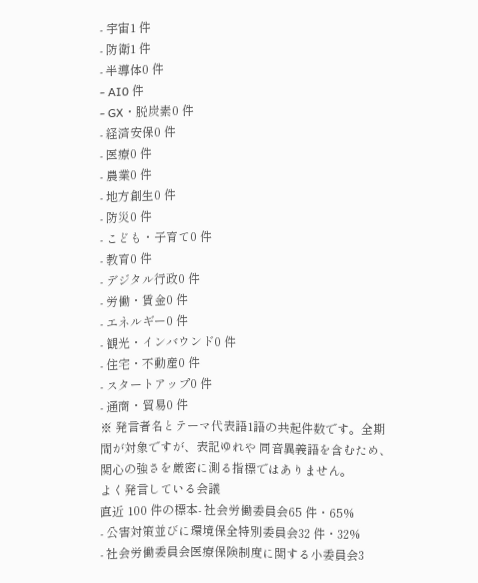- 宇宙1 件
- 防衛1 件
- 半導体0 件
- AI0 件
- GX・脱炭素0 件
- 経済安保0 件
- 医療0 件
- 農業0 件
- 地方創生0 件
- 防災0 件
- こども・子育て0 件
- 教育0 件
- デジタル行政0 件
- 労働・賃金0 件
- エネルギー0 件
- 観光・インバウンド0 件
- 住宅・不動産0 件
- スタートアップ0 件
- 通商・貿易0 件
※ 発言者名とテーマ代表語1語の共起件数です。全期間が対象ですが、表記ゆれや 同音異義語を含むため、関心の強さを厳密に測る指標ではありません。
よく発言している会議
直近 100 件の標本- 社会労働委員会65 件・65%
- 公害対策並びに環境保全特別委員会32 件・32%
- 社会労働委員会医療保険制度に関する小委員会3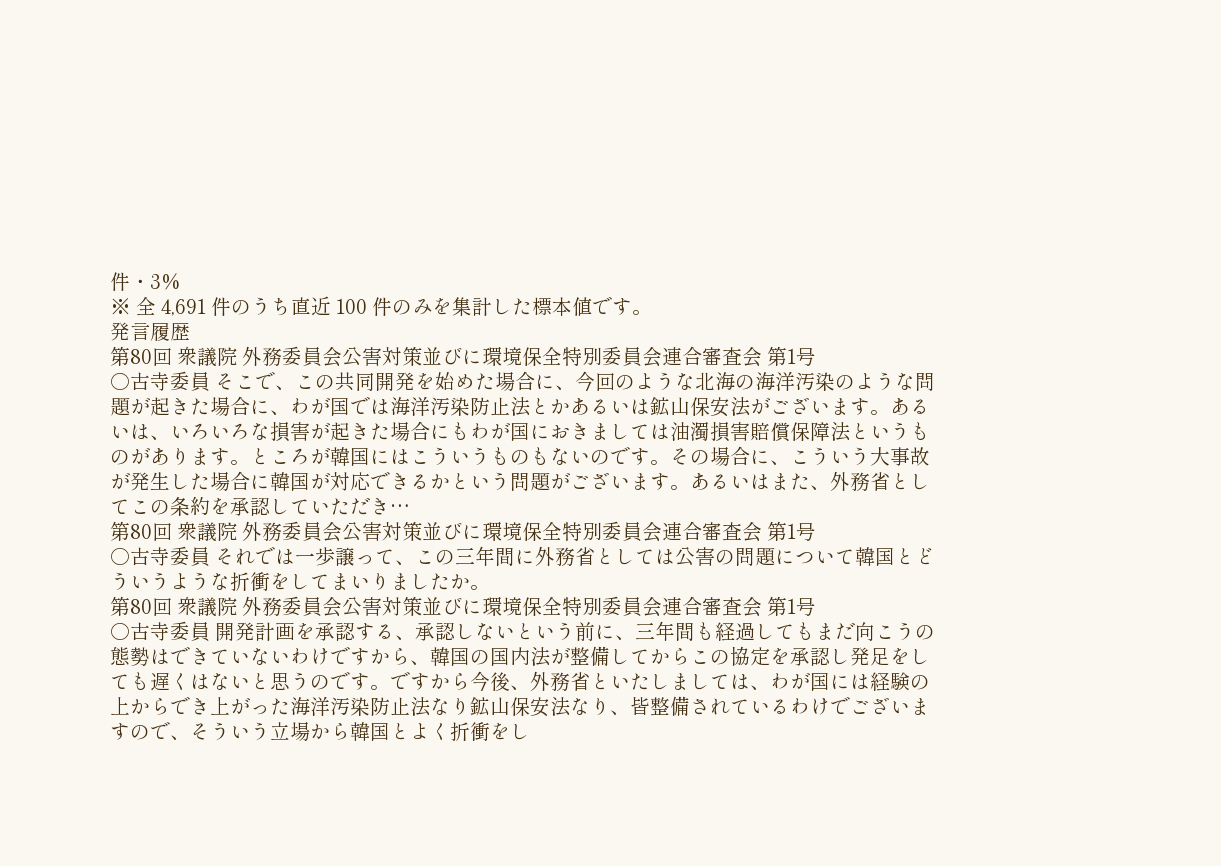件・3%
※ 全 4,691 件のうち直近 100 件のみを集計した標本値です。
発言履歴
第80回 衆議院 外務委員会公害対策並びに環境保全特別委員会連合審査会 第1号
○古寺委員 そこで、この共同開発を始めた場合に、今回のような北海の海洋汚染のような問題が起きた場合に、わが国では海洋汚染防止法とかあるいは鉱山保安法がございます。あるいは、いろいろな損害が起きた場合にもわが国におきましては油濁損害賠償保障法というものがあります。ところが韓国にはこういうものもないのです。その場合に、こういう大事故が発生した場合に韓国が対応できるかという問題がございます。あるいはまた、外務省としてこの条約を承認していただき…
第80回 衆議院 外務委員会公害対策並びに環境保全特別委員会連合審査会 第1号
○古寺委員 それでは一歩譲って、この三年間に外務省としては公害の問題について韓国とどういうような折衝をしてまいりましたか。
第80回 衆議院 外務委員会公害対策並びに環境保全特別委員会連合審査会 第1号
○古寺委員 開発計画を承認する、承認しないという前に、三年間も経過してもまだ向こうの態勢はできていないわけですから、韓国の国内法が整備してからこの協定を承認し発足をしても遅くはないと思うのです。ですから今後、外務省といたしましては、わが国には経験の上からでき上がった海洋汚染防止法なり鉱山保安法なり、皆整備されているわけでございますので、そういう立場から韓国とよく折衝をし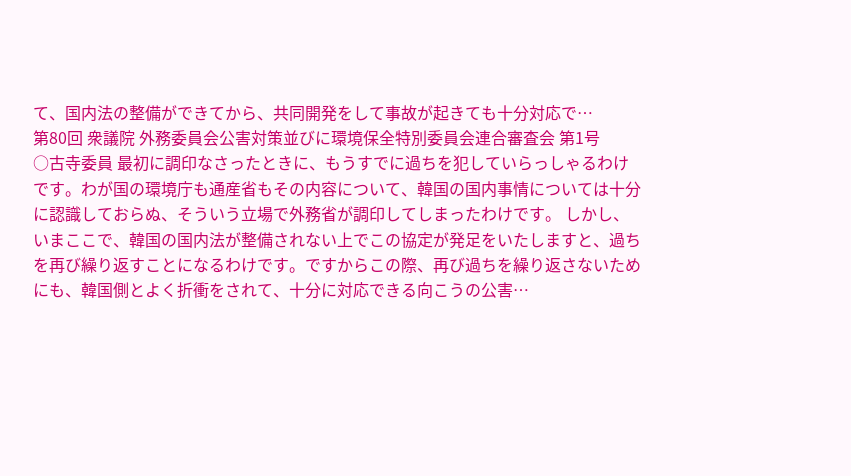て、国内法の整備ができてから、共同開発をして事故が起きても十分対応で…
第80回 衆議院 外務委員会公害対策並びに環境保全特別委員会連合審査会 第1号
○古寺委員 最初に調印なさったときに、もうすでに過ちを犯していらっしゃるわけです。わが国の環境庁も通産省もその内容について、韓国の国内事情については十分に認識しておらぬ、そういう立場で外務省が調印してしまったわけです。 しかし、いまここで、韓国の国内法が整備されない上でこの協定が発足をいたしますと、過ちを再び繰り返すことになるわけです。ですからこの際、再び過ちを繰り返さないためにも、韓国側とよく折衝をされて、十分に対応できる向こうの公害…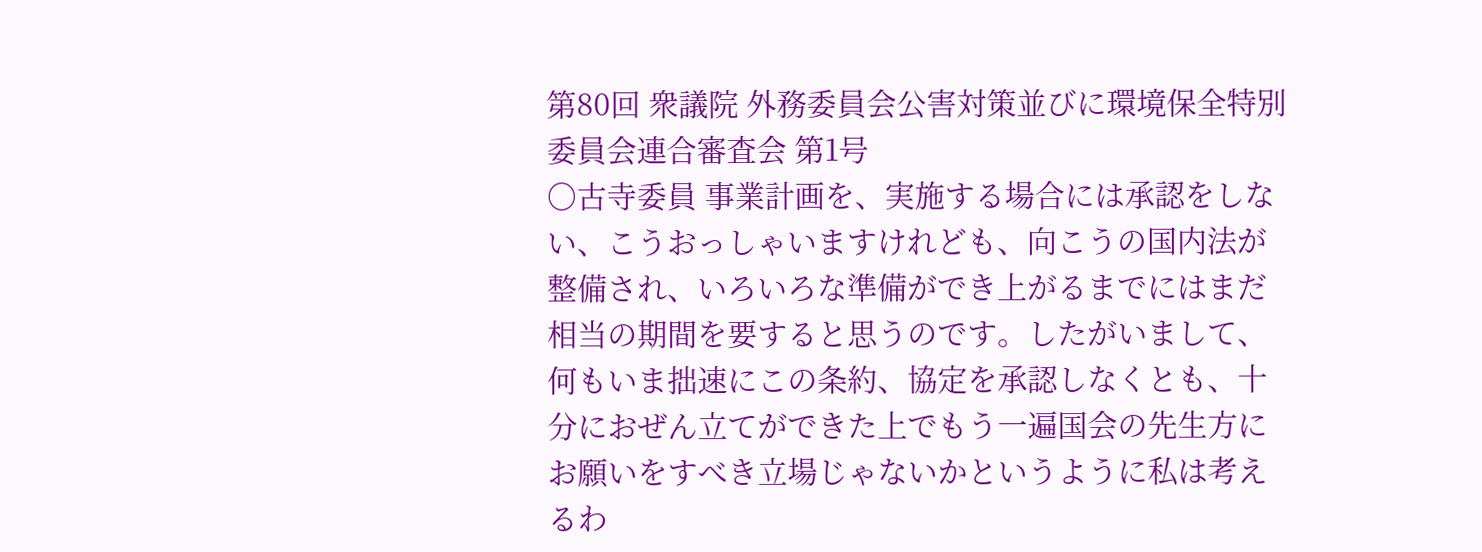第80回 衆議院 外務委員会公害対策並びに環境保全特別委員会連合審査会 第1号
○古寺委員 事業計画を、実施する場合には承認をしない、こうおっしゃいますけれども、向こうの国内法が整備され、いろいろな準備ができ上がるまでにはまだ相当の期間を要すると思うのです。したがいまして、何もいま拙速にこの条約、協定を承認しなくとも、十分におぜん立てができた上でもう一遍国会の先生方にお願いをすべき立場じゃないかというように私は考えるわ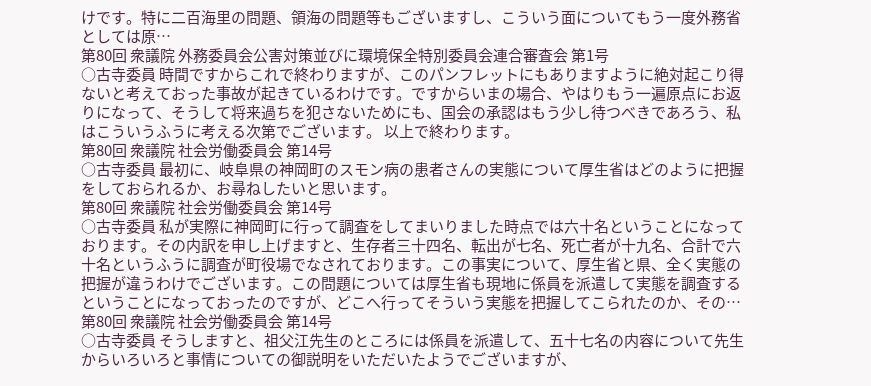けです。特に二百海里の問題、領海の問題等もございますし、こういう面についてもう一度外務省としては原…
第80回 衆議院 外務委員会公害対策並びに環境保全特別委員会連合審査会 第1号
○古寺委員 時間ですからこれで終わりますが、このパンフレットにもありますように絶対起こり得ないと考えておった事故が起きているわけです。ですからいまの場合、やはりもう一遍原点にお返りになって、そうして将来過ちを犯さないためにも、国会の承認はもう少し待つべきであろう、私はこういうふうに考える次第でございます。 以上で終わります。
第80回 衆議院 社会労働委員会 第14号
○古寺委員 最初に、岐阜県の神岡町のスモン病の患者さんの実態について厚生省はどのように把握をしておられるか、お尋ねしたいと思います。
第80回 衆議院 社会労働委員会 第14号
○古寺委員 私が実際に神岡町に行って調査をしてまいりました時点では六十名ということになっております。その内訳を申し上げますと、生存者三十四名、転出が七名、死亡者が十九名、合計で六十名というふうに調査が町役場でなされております。この事実について、厚生省と県、全く実態の把握が違うわけでございます。この問題については厚生省も現地に係員を派遣して実態を調査するということになっておったのですが、どこへ行ってそういう実態を把握してこられたのか、その…
第80回 衆議院 社会労働委員会 第14号
○古寺委員 そうしますと、祖父江先生のところには係員を派遣して、五十七名の内容について先生からいろいろと事情についての御説明をいただいたようでございますが、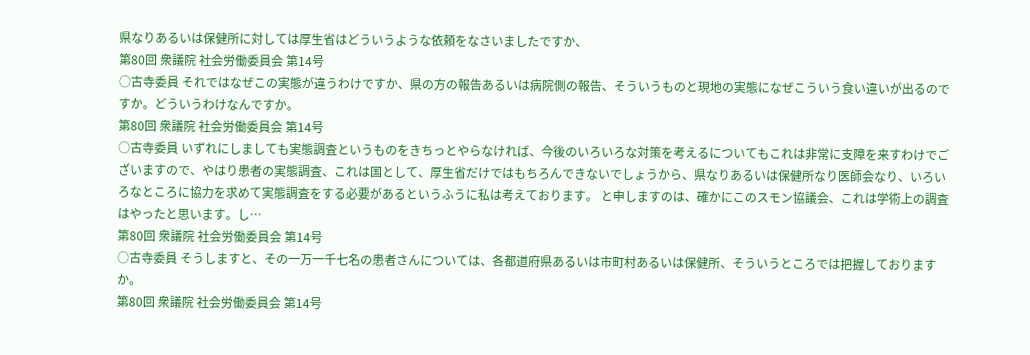県なりあるいは保健所に対しては厚生省はどういうような依頼をなさいましたですか、
第80回 衆議院 社会労働委員会 第14号
○古寺委員 それではなぜこの実態が違うわけですか、県の方の報告あるいは病院側の報告、そういうものと現地の実態になぜこういう食い違いが出るのですか。どういうわけなんですか。
第80回 衆議院 社会労働委員会 第14号
○古寺委員 いずれにしましても実態調査というものをきちっとやらなければ、今後のいろいろな対策を考えるについてもこれは非常に支障を来すわけでございますので、やはり患者の実態調査、これは国として、厚生省だけではもちろんできないでしょうから、県なりあるいは保健所なり医師会なり、いろいろなところに協力を求めて実態調査をする必要があるというふうに私は考えております。 と申しますのは、確かにこのスモン協議会、これは学術上の調査はやったと思います。し…
第80回 衆議院 社会労働委員会 第14号
○古寺委員 そうしますと、その一万一千七名の患者さんについては、各都道府県あるいは市町村あるいは保健所、そういうところでは把握しておりますか。
第80回 衆議院 社会労働委員会 第14号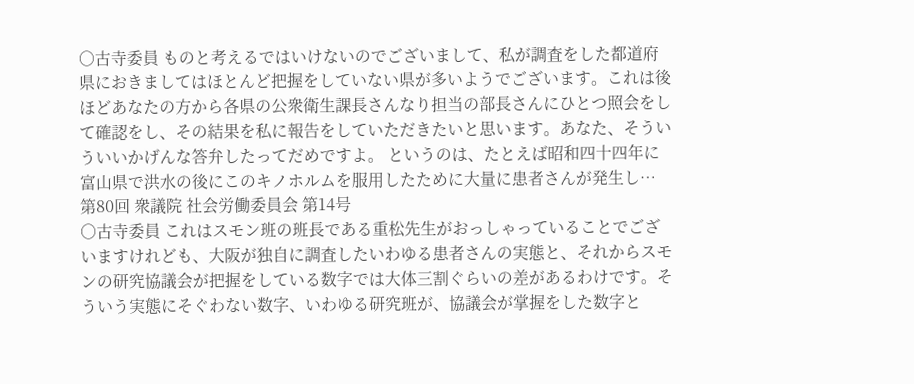○古寺委員 ものと考えるではいけないのでございまして、私が調査をした都道府県におきましてはほとんど把握をしていない県が多いようでございます。これは後ほどあなたの方から各県の公衆衛生課長さんなり担当の部長さんにひとつ照会をして確認をし、その結果を私に報告をしていただきたいと思います。あなた、そういういいかげんな答弁したってだめですよ。 というのは、たとえば昭和四十四年に富山県で洪水の後にこのキノホルムを服用したために大量に患者さんが発生し…
第80回 衆議院 社会労働委員会 第14号
○古寺委員 これはスモン班の班長である重松先生がおっしゃっていることでございますけれども、大阪が独自に調査したいわゆる患者さんの実態と、それからスモンの研究協議会が把握をしている数字では大体三割ぐらいの差があるわけです。そういう実態にそぐわない数字、いわゆる研究班が、協議会が掌握をした数字と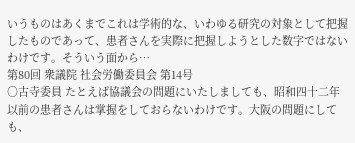いうものはあくまでこれは学術的な、いわゆる研究の対象として把握したものであって、患者さんを実際に把握しようとした数字ではないわけです。そういう面から…
第80回 衆議院 社会労働委員会 第14号
○古寺委員 たとえば協議会の問題にいたしましても、昭和四十二年以前の患者さんは掌握をしておらないわけです。大阪の問題にしても、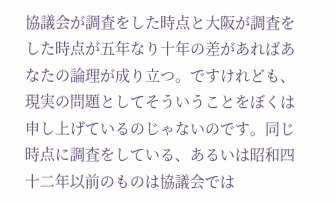協議会が調査をした時点と大阪が調査をした時点が五年なり十年の差があればあなたの論理が成り立つ。ですけれども、現実の問題としてそういうことをぼくは申し上げているのじゃないのです。同じ時点に調査をしている、あるいは昭和四十二年以前のものは協議会では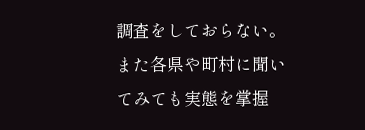調査をしておらない。また各県や町村に聞いてみても実態を掌握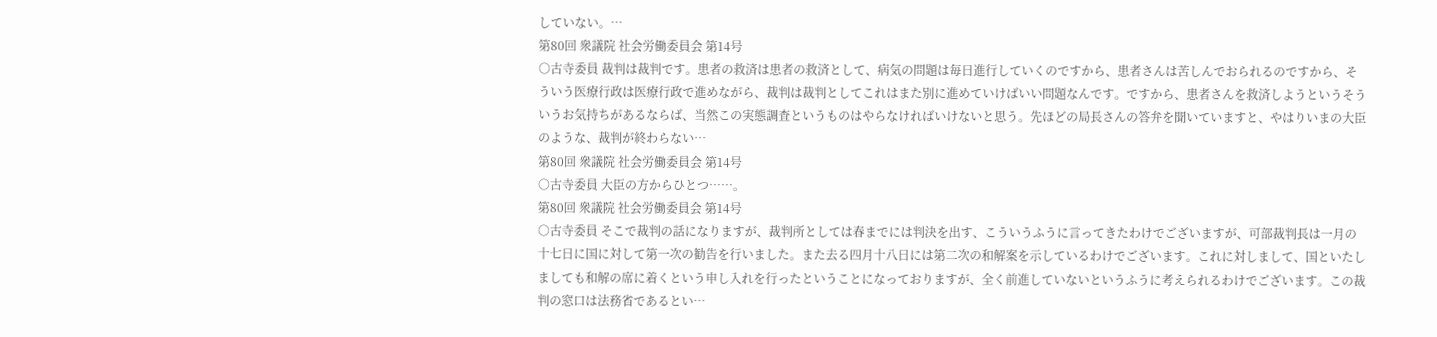していない。…
第80回 衆議院 社会労働委員会 第14号
○古寺委員 裁判は裁判です。患者の救済は患者の救済として、病気の問題は毎日進行していくのですから、患者さんは苦しんでおられるのですから、そういう医療行政は医療行政で進めながら、裁判は裁判としてこれはまた別に進めていけばいい問題なんです。ですから、患者さんを救済しようというそういうお気持ちがあるならば、当然この実態調査というものはやらなければいけないと思う。先ほどの局長さんの答弁を聞いていますと、やはりいまの大臣のような、裁判が終わらない…
第80回 衆議院 社会労働委員会 第14号
○古寺委員 大臣の方からひとつ……。
第80回 衆議院 社会労働委員会 第14号
○古寺委員 そこで裁判の話になりますが、裁判所としては春までには判決を出す、こういうふうに言ってきたわけでございますが、可部裁判長は一月の十七日に国に対して第一次の勧告を行いました。また去る四月十八日には第二次の和解案を示しているわけでございます。これに対しまして、国といたしましても和解の席に着くという申し入れを行ったということになっておりますが、全く前進していないというふうに考えられるわけでございます。この裁判の窓口は法務省であるとい…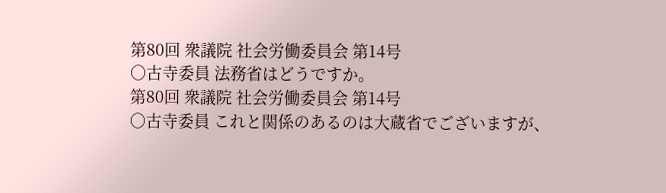第80回 衆議院 社会労働委員会 第14号
○古寺委員 法務省はどうですか。
第80回 衆議院 社会労働委員会 第14号
○古寺委員 これと関係のあるのは大蔵省でございますが、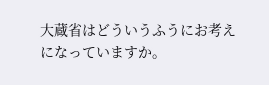大蔵省はどういうふうにお考えになっていますか。